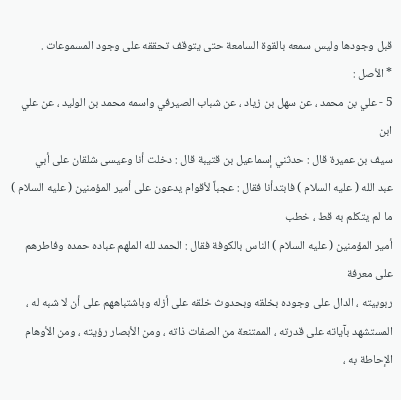قبل وجودها وليس سمعه بالقوة السامعة حتى يتوقف تحققه على وجود المسموعات .
* الأصل :
5 - علي بن محمد ، عن سهل بن زياد ، عن شباب الصيرفي واسمه محمد بن الوليد ، عن علي ابن
سيف بن عميرة قال : حدثني إسماعيل بن قتيبة قال : دخلت أنا وعيسى شلقان على أبي
عبد الله ( عليه السلام ) فابتدأنا فقال : عجباً لأقوام يدعون على أمير المؤمنين ( عليه السلام ) ما لم يتكلم به قط ، خطب
أمير المؤمنين ( عليه السلام ) الناس بالكوفة فقال : الحمد لله الملهم عباده حمده وفاطرهم على معرفة
ربوبيته ، الدال على وجوده بخلقه وبحدوث خلقه على أزله وباشتباههم على أن لا شبه له ،
المستشهد بآياته على قدرته ، الممتنعة من الصفات ذاته ، ومن الأبصار رؤيته ، ومن الأوهام
الإحاطة به ،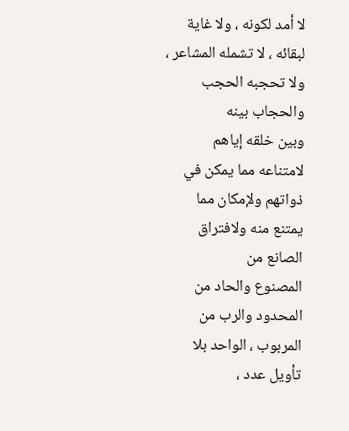لا أمد لكونه ، ولا غاية لبقائه ، لا تشمله المشاعر ، ولا تحجبه الحجب والحجاب بينه
وبين خلقه إياهم لامتناعه مما يمكن في ذواتهم ولإمكان مما يمتنع منه ولافتراق الصانع من
المصنوع والحاد من المحدود والرب من المربوب ، الواحد بلا تأويل عدد ،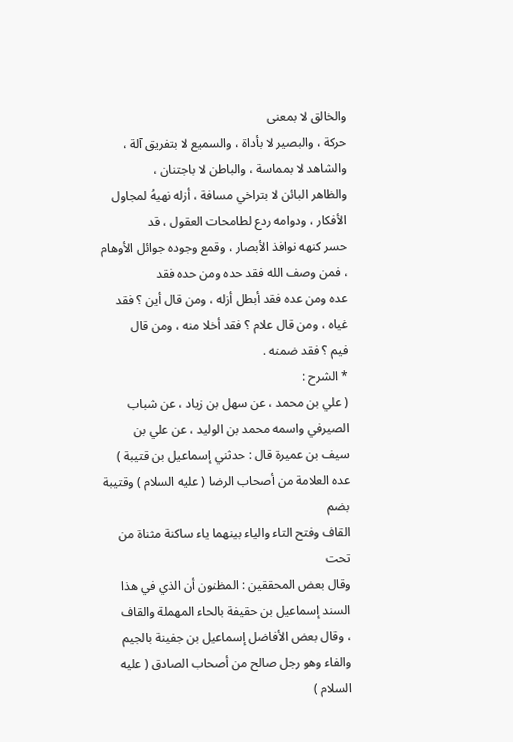والخالق لا بمعنى
حركة ، والبصير لا بأداة ، والسميع لا بتفريق آلة ، والشاهد لا بمماسة ، والباطن لا باجتنان ،
والظاهر البائن لا بتراخي مسافة ، أزله نهيهُ لمجاول الأفكار ، ودوامه ردع لطامحات العقول ، قد
حسر كنهه نوافذ الأبصار ، وقمع وجوده جوائل الأوهام ، فمن وصف الله فقد حده ومن حده فقد
عده ومن عده فقد أبطل أزله ، ومن قال أين ؟ فقد غياه ، ومن قال علام ؟ فقد أخلا منه ، ومن قال
فيم ؟ فقد ضمنه .
* الشرح :
( علي بن محمد ، عن سهل بن زياد ، عن شباب الصيرفي واسمه محمد بن الوليد ، عن علي بن
سيف بن عميرة قال : حدثني إسماعيل بن قتيبة ) عده العلامة من أصحاب الرضا ( عليه السلام ) وقتيبة بضم
القاف وفتح التاء والياء بينهما ياء ساكنة مثناة من تحت
وقال بعض المحققين : المظنون أن الذي في هذا السند إسماعيل بن حقيفة بالحاء المهملة والقاف
، وقال بعض الأفاضل إسماعيل بن جفينة بالجيم والفاء وهو رجل صالح من أصحاب الصادق ( عليه السلام )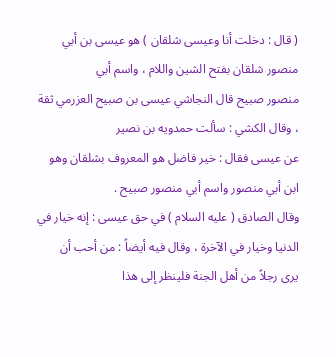( قال : دخلت أنا وعيسى شلقان ) هو عيسى بن أبي منصور شلقان بفتح الشين واللام ، واسم أبي
منصور صبيح قال النجاشي عيسى بن صبيح العزرمي ثقة ، وقال الكشي : سألت حمدويه بن نصير
عن عيسى فقال : خير فاضل هو المعروف بشلقان وهو ابن أبي منصور واسم أبي منصور صبيح .
وقال الصادق ( عليه السلام ) في حق عيسى : إنه خيار في الدنيا وخيار في الآخرة ، وقال فيه أيضاً : من أحب أن
يرى رجلاً من أهل الجنة فلينظر إلى هذا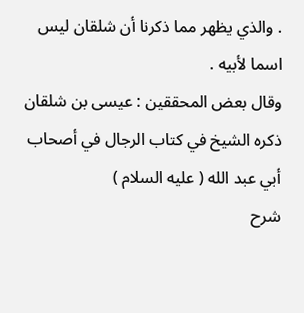. والذي يظهر مما ذكرنا أن شلقان ليس اسما لأبيه .
وقال بعض المحققين : عيسى بن شلقان ذكره الشيخ في كتاب الرجال في أصحاب أبي عبد الله ( عليه السلام )
شرح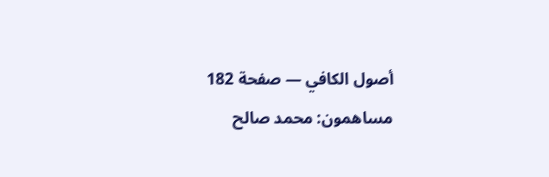أصول الكافي — صفحة 182
مساهمون: محمد صالح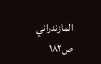المازندراني
ص١٨٢